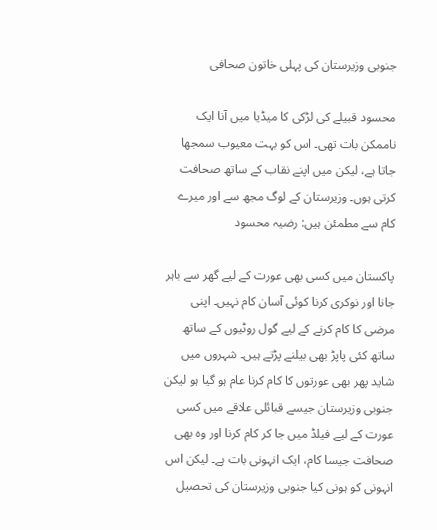جنوبی وزیرستان کی پہلی خاتون صحافی

محسود قبیلے کی لڑکی کا میڈیا میں آنا ایک ناممکن بات تھی۔ اس کو بہت معیوب سمجھا جاتا ہے، لیکن میں اپنے نقاب کے ساتھ صحافت کرتی ہوں۔ وزیرستان کے لوگ مجھ سے اور میرے کام سے مطمئن ہیں: رضیہ محسود

پاکستان میں کسی بھی عورت کے لیے گھر سے باہر جانا اور نوکری کرنا کوئی آسان کام نہیں۔ اپنی مرضی کا کام کرنے کے لیے گول روٹیوں کے ساتھ ساتھ کئی پاپڑ بھی بیلنے پڑتے ہیں۔ شہروں میں شاید پھر بھی عورتوں کا کام کرنا عام ہو گیا ہو لیکن جنوبی وزیرستان جیسے قبائلی علاقے میں کسی عورت کے لیے فیلڈ میں جا کر کام کرنا اور وہ بھی صحافت جیسا کام، ایک انہونی بات ہے۔ لیکن اس انہونی کو ہونی کیا جنوبی وزیرستان کی تحصیل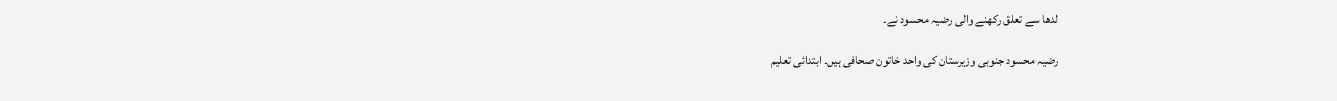لدھا سے تعلق رکھنے والی رضیہ محسود نے۔

رضیہ محسود جنوبی وزیرستان کی واحد خاتون صحافی ہیں۔ ابتدائی تعلیم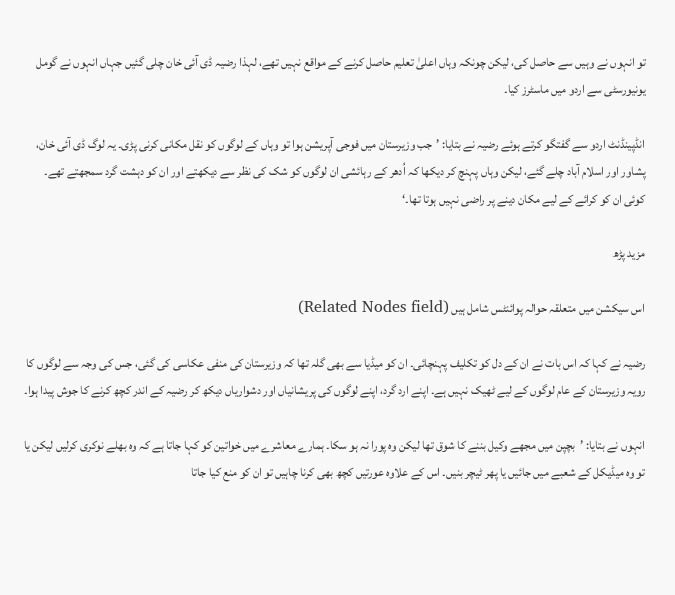تو انہوں نے وہیں سے حاصل کی، لیکن چونکہ وہاں اعلیٰ تعلیم حاصل کرنے کے مواقع نہیں تھے، لہذا رضیہ ڈی آئی خان چلی گئیں جہاں انہوں نے گومل یونیورسٹی سے اردو میں ماسٹرز کیا۔

انڈپینڈنٹ اردو سے گفتگو کرتے ہوئے رضیہ نے بتایا: ’جب وزیرستان میں فوجی آپریشن ہوا تو وہاں کے لوگوں کو نقل مکانی کرنی پڑی۔ یہ لوگ ڈی آئی خان، پشاور اور اسلام آباد چلے گئے، لیکن وہاں پہنچ کر دیکھا کہ اُدھر کے رہائشی ان لوگوں کو شک کی نظر سے دیکھتے اور ان کو دہشت گرد سمجھتے تھے۔ کوئی ان کو کرائے کے لیے مکان دینے پر راضی نہیں ہوتا تھا۔‘

مزید پڑھ

اس سیکشن میں متعلقہ حوالہ پوائنٹس شامل ہیں (Related Nodes field)

رضیہ نے کہا کہ اس بات نے ان کے دل کو تکلیف پہنچائی۔ ان کو میڈیا سے بھی گلہ تھا کہ وزیرستان کی منفی عکاسی کی گئی، جس کی وجہ سے لوگوں کا رویہ وزیرستان کے عام لوگوں کے لیے ٹھیک نہیں ہے۔ اپنے ارد گرد، اپنے لوگوں کی پریشانیاں اور دشواریاں دیکھ کر رضیہ کے اندر کچھ کرنے کا جوش پیدا ہوا۔

انہوں نے بتایا: ’بچپن میں مجھے وکیل بننے کا شوق تھا لیکن وہ پورا نہ ہو سکا۔ ہمارے معاشرے میں خواتین کو کہا جاتا ہے کہ وہ بھلے نوکری کرلیں لیکن یا تو وہ میڈیکل کے شعبے میں جائیں یا پھر ٹیچر بنیں۔ اس کے علاوہ عورتیں کچھ بھی کرنا چاہیں تو ان کو منع کیا جاتا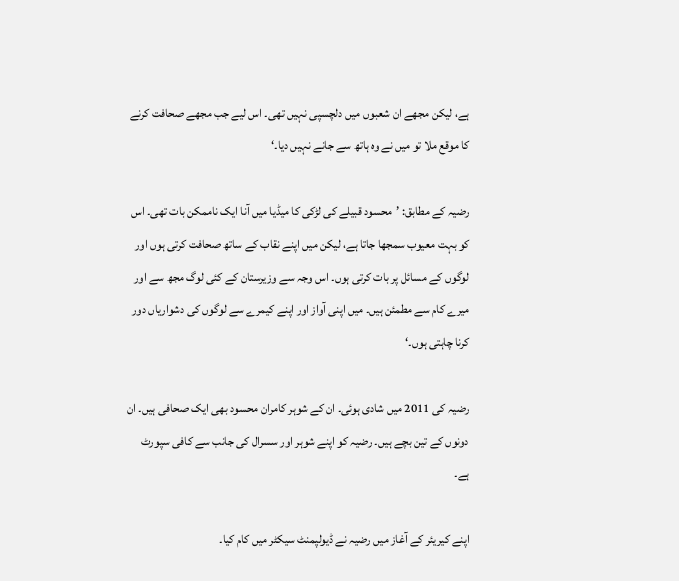ہے، لیکن مجھے ان شعبوں میں دلچسپی نہیں تھی۔ اس لیے جب مجھے صحافت کرنے کا موقع ملا تو میں نے وہ ہاتھ سے جانے نہیں دیا۔‘

رضیہ کے مطابق: ’محسود قبیلے کی لڑکی کا میڈیا میں آنا ایک ناممکن بات تھی۔ اس کو بہت معیوب سمجھا جاتا ہے، لیکن میں اپنے نقاب کے ساتھ صحافت کرتی ہوں اور لوگوں کے مسائل پر بات کرتی ہوں۔ اس وجہ سے وزیرستان کے کئی لوگ مجھ سے اور میرے کام سے مطمئن ہیں۔ میں اپنی آواز اور اپنے کیمرے سے لوگوں کی دشواریاں دور کرنا چاہتی ہوں۔‘

رضیہ کی 2011 میں شادی ہوئی۔ ان کے شوہر کامران محسود بھی ایک صحافی ہیں۔ ان دونوں کے تین بچے ہیں۔ رضیہ کو اپنے شوہر اور سسرال کی جانب سے کافی سپورٹ ہے۔

اپنے کیریئر کے آغاز میں رضیہ نے ڈیولپمنٹ سیکٹر میں کام کیا۔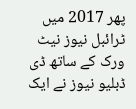پھر 2017 میں ٹرائبل نیوز نیٹ ورک کے ساتھ ڈی ڈبلیو نیوز نے ایک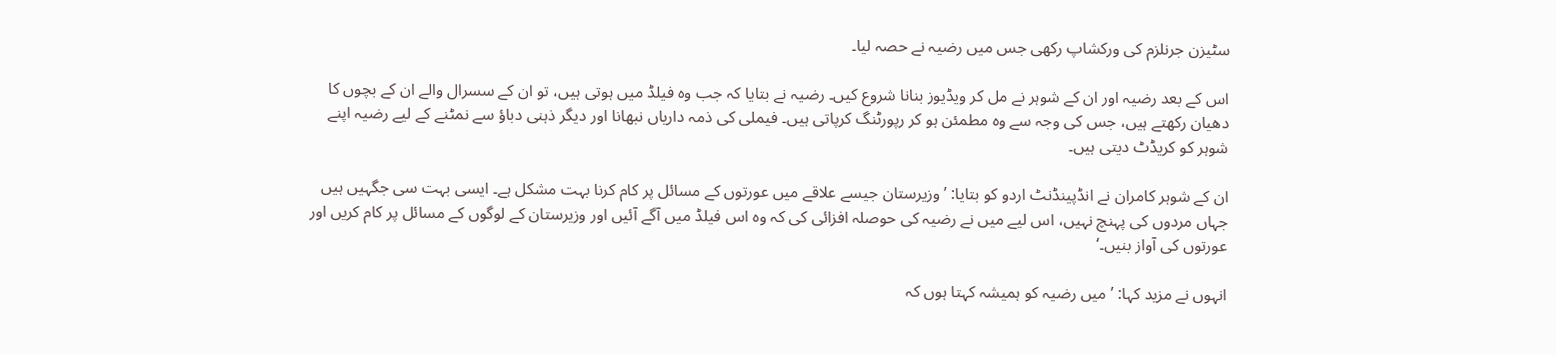سٹیزن جرنلزم کی ورکشاپ رکھی جس میں رضیہ نے حصہ لیا۔

اس کے بعد رضیہ اور ان کے شوہر نے مل کر ویڈیوز بنانا شروع کیں۔ رضیہ نے بتایا کہ جب وہ فیلڈ میں ہوتی ہیں، تو ان کے سسرال والے ان کے بچوں کا دھیان رکھتے ہیں، جس کی وجہ سے وہ مطمئن ہو کر رپورٹنگ کرپاتی ہیں۔ فیملی کی ذمہ داریاں نبھانا اور دیگر ذہنی دباؤ سے نمٹنے کے لیے رضیہ اپنے شوہر کو کریڈٹ دیتی ہیں۔

ان کے شوہر کامران نے انڈپینڈنٹ اردو کو بتایا: ’وزیرستان جیسے علاقے میں عورتوں کے مسائل پر کام کرنا بہت مشکل ہے۔ ایسی بہت سی جگہیں ہیں جہاں مردوں کی پہنچ نہیں، اس لیے میں نے رضیہ کی حوصلہ افزائی کی کہ وہ اس فیلڈ میں آگے آئیں اور وزیرستان کے لوگوں کے مسائل پر کام کریں اور عورتوں کی آواز بنیں۔‘

انہوں نے مزید کہا: ’میں رضیہ کو ہمیشہ کہتا ہوں کہ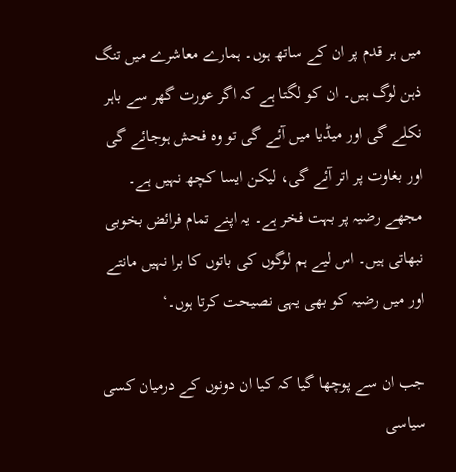میں ہر قدم پر ان کے ساتھ ہوں۔ ہمارے معاشرے میں تنگ ذہن لوگ ہیں۔ ان کو لگتا ہے کہ اگر عورت گھر سے باہر نکلے گی اور میڈیا میں آئے گی تو وہ فحش ہوجائے گی اور بغاوت پر اتر آئے گی، لیکن ایسا کچھ نہیں ہے۔ مجھے رضیہ پر بہت فخر ہے۔ یہ اپنے تمام فرائض بخوبی نبھاتی ہیں۔ اس لیے ہم لوگوں کی باتوں کا برا نہیں مانتے اور میں رضیہ کو بھی یہی نصیحت کرتا ہوں۔‘

جب ان سے پوچھا گیا کہ کیا ان دونوں کے درمیان کسی سیاسی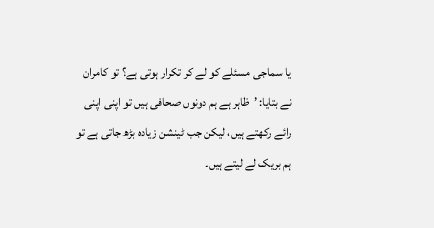یا سماجی مسئلے کو لے کر تکرار ہوتی ہے؟ تو کامران نے بتایا: ’ظاہر ہے ہم دونوں صحافی ہیں تو اپنی اپنی رائے رکھتے ہیں، لیکن جب ٹینشن زیادہ بڑھ جاتی ہے تو ہم بریک لے لیتے ہیں۔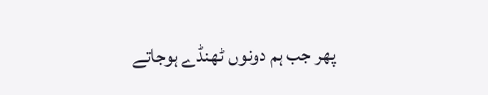پھر جب ہم دونوں ٹھنڈے ہوجاتے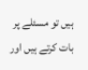ہیں تو مسئلے پر بات کرتے ہیں اور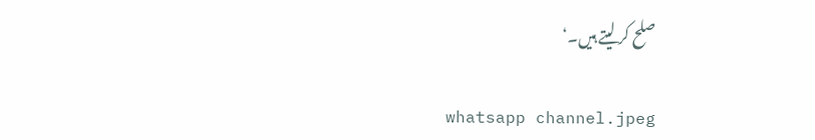صلح کر لیتے ہیں۔‘

whatsapp channel.jpeg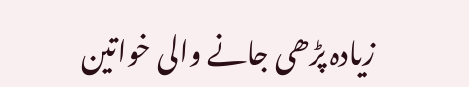زیادہ پڑھی جانے والی خواتین